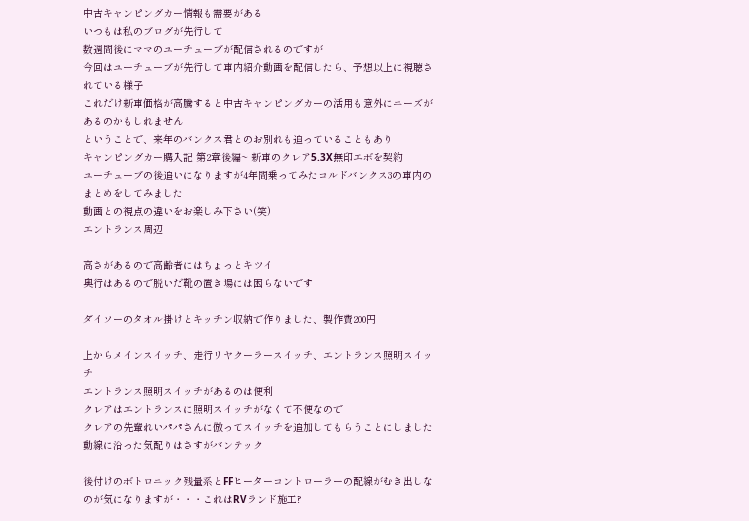中古キャンピングカー情報も需要がある
いつもは私のブログが先行して
数週間後にママのユーチューブが配信されるのですが
今回はユーチューブが先行して車内紹介動画を配信したら、予想以上に視聴されている様子
これだけ新車価格が高騰すると中古キャンピングカーの活用も意外にニーズがあるのかもしれません
ということで、来年のバンクス君とのお別れも迫っていることもあり
キャンピングカー購入記 第2章後編~ 新車のクレア5.3X無印エボを契約
ユーチューブの後追いになりますが4年間乗ってみたコルドバンクス3の車内のまとめをしてみました
動画との視点の違いをお楽しみ下さい(笑)
エントランス周辺

高さがあるので高齢者にはちょっとキツイ
奥行はあるので脱いだ靴の置き場には困らないです

ダイソーのタオル掛けとキッチン収納で作りました、製作費200円

上からメインスイッチ、走行リヤクーラースイッチ、エントランス照明スイッチ
エントランス照明スイッチがあるのは便利
クレアはエントランスに照明スイッチがなくて不便なので
クレアの先輩れいパパさんに倣ってスイッチを追加してもらうことにしました
動線に沿った気配りはさすがバンテック

後付けのボトロニック残量系とFFヒーターコントローラーの配線がむき出しなのが気になりますが・・・これはRVランド施工?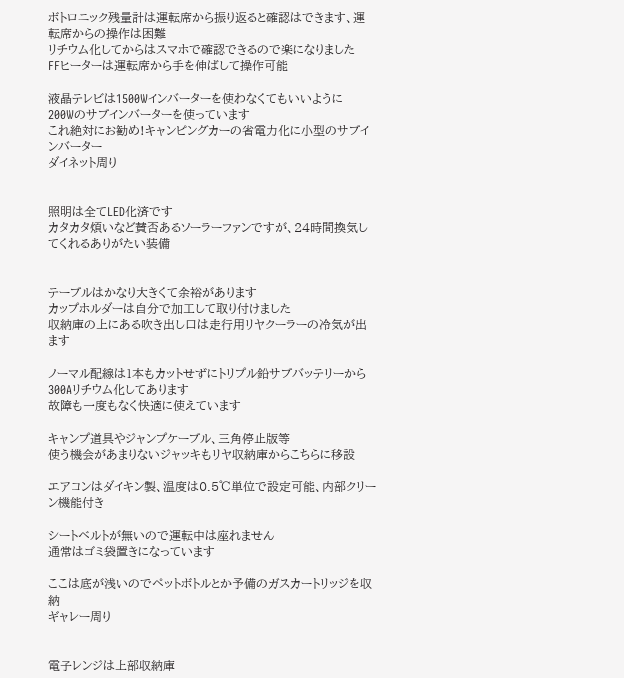ボトロニック残量計は運転席から振り返ると確認はできます、運転席からの操作は困難
リチウム化してからはスマホで確認できるので楽になりました
FFヒーターは運転席から手を伸ばして操作可能

液晶テレビは1500Wインバーターを使わなくてもいいように
200Wのサブインバーターを使っています
これ絶対にお勧め!キャンピングカーの省電力化に小型のサブインバーター
ダイネット周り


照明は全てLED化済です
カタカタ煩いなど賛否あるソーラーファンですが、24時間換気してくれるありがたい装備


テーブルはかなり大きくて余裕があります
カップホルダーは自分で加工して取り付けました
収納庫の上にある吹き出し口は走行用リヤクーラーの冷気が出ます

ノーマル配線は1本もカットせずにトリプル鉛サブバッテリーから300Aリチウム化してあります
故障も一度もなく快適に使えています

キャンプ道具やジャンプケーブル、三角停止版等
使う機会があまりないジャッキもリヤ収納庫からこちらに移設

エアコンはダイキン製、温度は0.5℃単位で設定可能、内部クリーン機能付き

シートベルトが無いので運転中は座れません
通常はゴミ袋置きになっています

ここは底が浅いのでペットボトルとか予備のガスカートリッジを収納
ギャレー周り


電子レンジは上部収納庫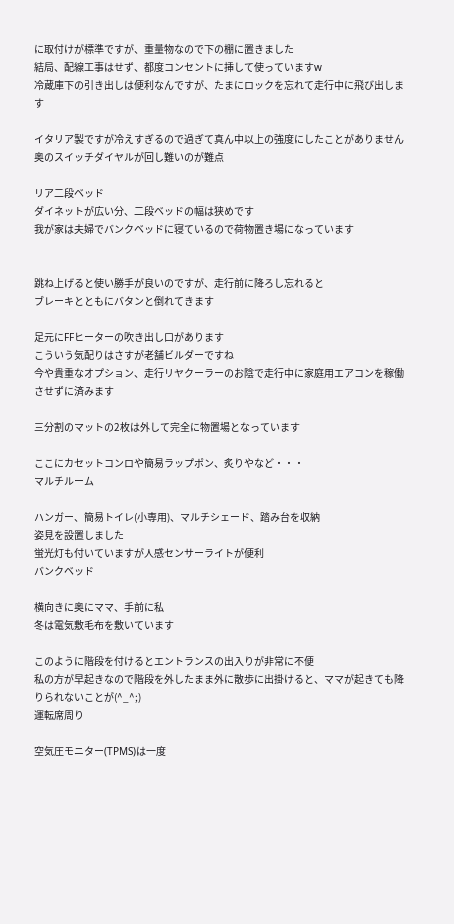に取付けが標準ですが、重量物なので下の棚に置きました
結局、配線工事はせず、都度コンセントに挿して使っていますw
冷蔵庫下の引き出しは便利なんですが、たまにロックを忘れて走行中に飛び出します

イタリア製ですが冷えすぎるので過ぎて真ん中以上の強度にしたことがありません
奥のスイッチダイヤルが回し難いのが難点

リア二段ベッド
ダイネットが広い分、二段ベッドの幅は狭めです
我が家は夫婦でバンクベッドに寝ているので荷物置き場になっています


跳ね上げると使い勝手が良いのですが、走行前に降ろし忘れると
ブレーキとともにバタンと倒れてきます

足元にFFヒーターの吹き出し口があります
こういう気配りはさすが老舗ビルダーですね
今や貴重なオプション、走行リヤクーラーのお陰で走行中に家庭用エアコンを稼働させずに済みます

三分割のマットの2枚は外して完全に物置場となっています

ここにカセットコンロや簡易ラップポン、炙りやなど・・・
マルチルーム

ハンガー、簡易トイレ(小専用)、マルチシェード、踏み台を収納
姿見を設置しました
蛍光灯も付いていますが人感センサーライトが便利
バンクベッド

横向きに奥にママ、手前に私
冬は電気敷毛布を敷いています

このように階段を付けるとエントランスの出入りが非常に不便
私の方が早起きなので階段を外したまま外に散歩に出掛けると、ママが起きても降りられないことが(^_^;)
運転席周り

空気圧モニター(TPMS)は一度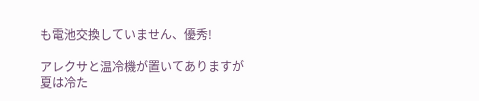も電池交換していません、優秀!

アレクサと温冷機が置いてありますが
夏は冷た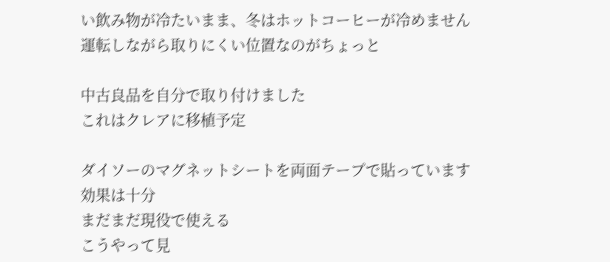い飲み物が冷たいまま、冬はホットコーヒーが冷めません
運転しながら取りにくい位置なのがちょっと

中古良品を自分で取り付けました
これはクレアに移植予定

ダイソーのマグネットシートを両面テープで貼っています
効果は十分
まだまだ現役で使える
こうやって見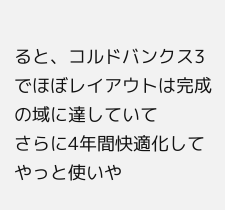ると、コルドバンクス3でほぼレイアウトは完成の域に達していて
さらに4年間快適化してやっと使いや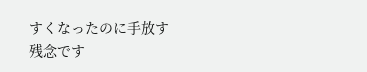すくなったのに手放す
残念です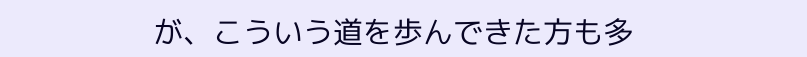が、こういう道を歩んできた方も多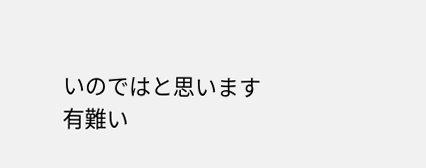いのではと思います
有難い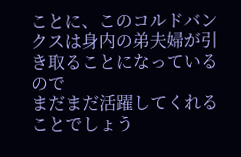ことに、このコルドバンクスは身内の弟夫婦が引き取ることになっているので
まだまだ活躍してくれることでしょう